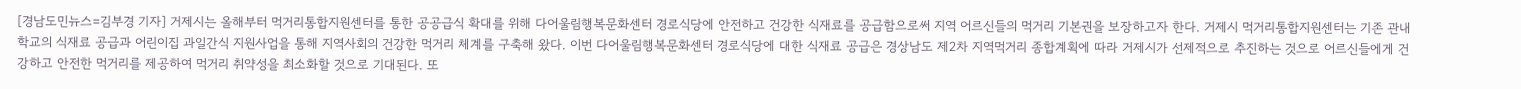[경남도민뉴스=김부경 기자] 거제시는 올해부터 먹거리통합지원센터를 통한 공공급식 확대를 위해 다어울림행복문화센터 경로식당에 안전하고 건강한 식재료를 공급함으로써 지역 어르신들의 먹거리 기본권을 보장하고자 한다. 거제시 먹거리통합지원센터는 기존 관내 학교의 식재료 공급과 어린이집 과일간식 지원사업을 통해 지역사회의 건강한 먹거리 체계를 구축해 왔다. 이번 다어울림행복문화센터 경로식당에 대한 식재료 공급은 경상남도 제2차 지역먹거리 종합계획에 따라 거제시가 선제적으로 추진하는 것으로 어르신들에게 건강하고 안전한 먹거리를 제공하여 먹거리 취약성을 최소화할 것으로 기대된다. 또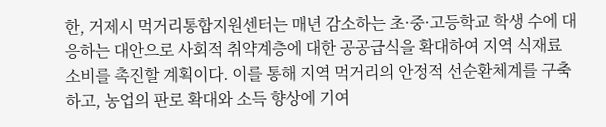한, 거제시 먹거리통합지원센터는 매년 감소하는 초·중·고등학교 학생 수에 대응하는 대안으로 사회적 취약계층에 대한 공공급식을 확대하여 지역 식재료 소비를 촉진할 계획이다. 이를 통해 지역 먹거리의 안정적 선순환체계를 구축하고, 농업의 판로 확대와 소득 향상에 기여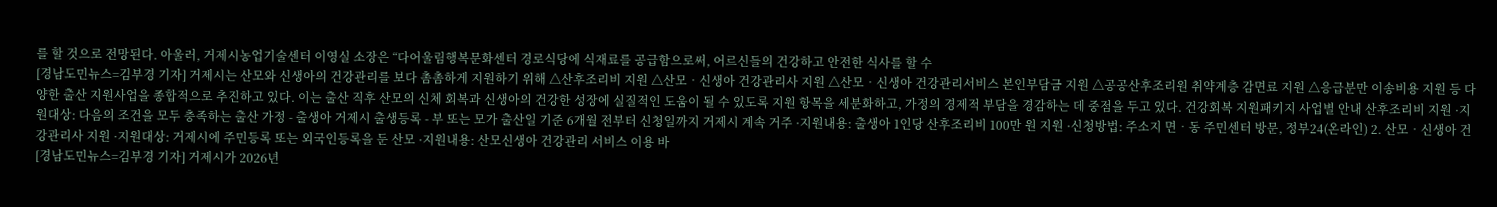를 할 것으로 전망된다. 아울러, 거제시농업기술센터 이영실 소장은 “다어울림행복문화센터 경로식당에 식재료를 공급함으로써, 어르신들의 건강하고 안전한 식사를 할 수
[경남도민뉴스=김부경 기자] 거제시는 산모와 신생아의 건강관리를 보다 촘촘하게 지원하기 위해 △산후조리비 지원 △산모‧신생아 건강관리사 지원 △산모‧신생아 건강관리서비스 본인부담금 지원 △공공산후조리원 취약계층 감면료 지원 △응급분만 이송비용 지원 등 다양한 출산 지원사업을 종합적으로 추진하고 있다. 이는 출산 직후 산모의 신체 회복과 신생아의 건강한 성장에 실질적인 도움이 될 수 있도록 지원 항목을 세분화하고, 가정의 경제적 부담을 경감하는 데 중점을 두고 있다. 건강회복 지원패키지 사업별 안내 산후조리비 지원 ·지원대상: 다음의 조건을 모두 충족하는 출산 가정 - 출생아 거제시 출생등록 - 부 또는 모가 출산일 기준 6개월 전부터 신청일까지 거제시 계속 거주 ·지원내용: 출생아 1인당 산후조리비 100만 원 지원 ·신청방법: 주소지 면‧동 주민센터 방문, 정부24(온라인) 2. 산모‧신생아 건강관리사 지원 ·지원대상: 거제시에 주민등록 또는 외국인등록을 둔 산모 ·지원내용: 산모신생아 건강관리 서비스 이용 바
[경남도민뉴스=김부경 기자] 거제시가 2026년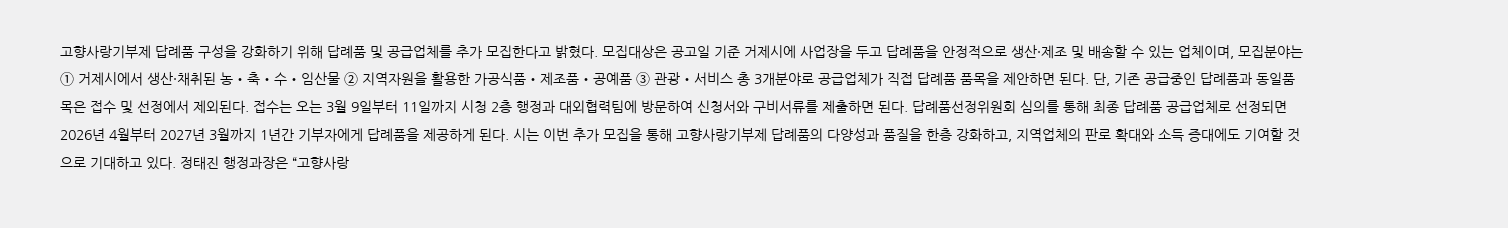고향사랑기부제 답례품 구성을 강화하기 위해 답례품 및 공급업체를 추가 모집한다고 밝혔다. 모집대상은 공고일 기준 거제시에 사업장을 두고 답례품을 안정적으로 생산·제조 및 배송할 수 있는 업체이며, 모집분야는 ➀ 거제시에서 생산·채취된 농‧축‧수‧임산물 ➁ 지역자원을 활용한 가공식품‧제조품‧공예품 ➂ 관광‧서비스 총 3개분야로 공급업체가 직접 답례품 품목을 제안하면 된다. 단, 기존 공급중인 답례품과 동일품목은 접수 및 선정에서 제외된다. 접수는 오는 3월 9일부터 11일까지 시청 2층 행정과 대외협력팀에 방문하여 신청서와 구비서류를 제출하면 된다. 답례품선정위원회 심의를 통해 최종 답례품 공급업체로 선정되면 2026년 4월부터 2027년 3월까지 1년간 기부자에게 답례품을 제공하게 된다. 시는 이번 추가 모집을 통해 고향사랑기부제 답례품의 다양성과 품질을 한층 강화하고, 지역업체의 판로 확대와 소득 증대에도 기여할 것으로 기대하고 있다. 정태진 행정과장은 “고향사랑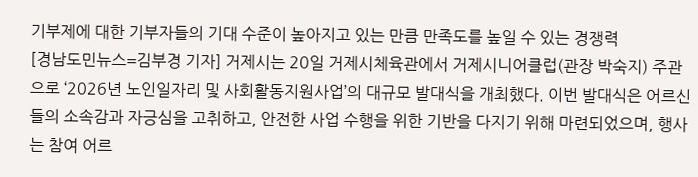기부제에 대한 기부자들의 기대 수준이 높아지고 있는 만큼 만족도를 높일 수 있는 경쟁력
[경남도민뉴스=김부경 기자] 거제시는 20일 거제시체육관에서 거제시니어클럽(관장 박숙지) 주관으로 ‘2026년 노인일자리 및 사회활동지원사업’의 대규모 발대식을 개최했다. 이번 발대식은 어르신들의 소속감과 자긍심을 고취하고, 안전한 사업 수행을 위한 기반을 다지기 위해 마련되었으며, 행사는 참여 어르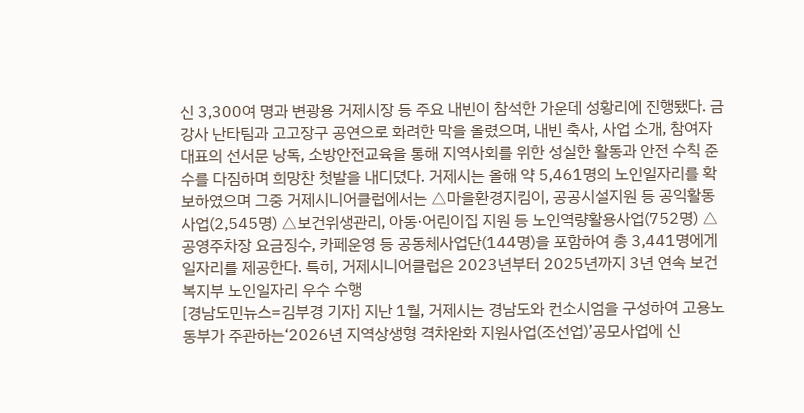신 3,300여 명과 변광용 거제시장 등 주요 내빈이 참석한 가운데 성황리에 진행됐다. 금강사 난타팀과 고고장구 공연으로 화려한 막을 올렸으며, 내빈 축사, 사업 소개, 참여자 대표의 선서문 낭독, 소방안전교육을 통해 지역사회를 위한 성실한 활동과 안전 수칙 준수를 다짐하며 희망찬 첫발을 내디뎠다. 거제시는 올해 약 5,461명의 노인일자리를 확보하였으며 그중 거제시니어클럽에서는 △마을환경지킴이, 공공시설지원 등 공익활동사업(2,545명) △보건위생관리, 아동·어린이집 지원 등 노인역량활용사업(752명) △공영주차장 요금징수, 카페운영 등 공동체사업단(144명)을 포함하여 총 3,441명에게 일자리를 제공한다. 특히, 거제시니어클럽은 2023년부터 2025년까지 3년 연속 보건복지부 노인일자리 우수 수행
[경남도민뉴스=김부경 기자] 지난 1월, 거제시는 경남도와 컨소시엄을 구성하여 고용노동부가 주관하는‘2026년 지역상생형 격차완화 지원사업(조선업)’공모사업에 신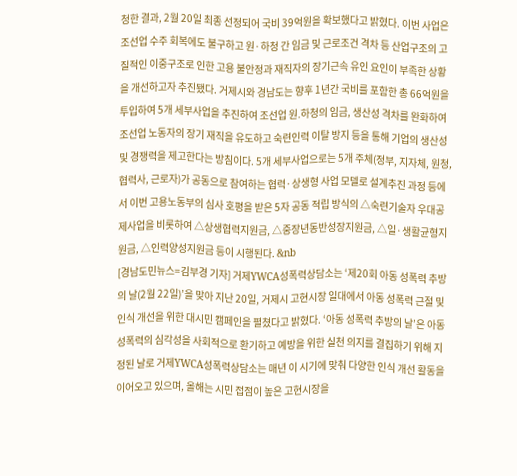청한 결과, 2월 20일 최종 선정되어 국비 39억원을 확보했다고 밝혔다. 이번 사업은 조선업 수주 회복에도 불구하고 원·하청 간 임금 및 근로조건 격차 등 산업구조의 고질적인 이중구조로 인한 고용 불안정과 재직자의 장기근속 유인 요인이 부족한 상황을 개선하고자 추진됐다. 거제시와 경남도는 향후 1년간 국비를 포함한 총 66억원을 투입하여 5개 세부사업을 추진하여 조선업 원․하청의 임금, 생산성 격차를 완화하여 조선업 노동자의 장기 재직을 유도하고 숙련인력 이탈 방지 등을 통해 기업의 생산성 및 경쟁력을 제고한다는 방침이다. 5개 세부사업으로는 5개 주체(정부, 지자체, 원청, 협력사, 근로자)가 공동으로 참여하는 협력·상생형 사업 모델로 설계추진 과정 등에서 이번 고용노동부의 심사 호평을 받은 5자 공동 적립 방식의 △숙련기술자 우대공제사업을 비롯하여 △상생협력지원금, △중장년동반성장지원금, △일·생활균형지원금, △인력양성지원금 등이 시행된다. &nb
[경남도민뉴스=김부경 기자] 거제YWCA성폭력상담소는 ‘제20회 아동 성폭력 추방의 날(2월 22일)’을 맞아 지난 20일, 거제시 고현시장 일대에서 아동 성폭력 근절 및 인식 개선을 위한 대시민 캠페인을 펼쳤다고 밝혔다. ‘아동 성폭력 추방의 날’은 아동 성폭력의 심각성을 사회적으로 환기하고 예방을 위한 실천 의지를 결집하기 위해 지정된 날로 거제YWCA성폭력상담소는 매년 이 시기에 맞춰 다양한 인식 개선 활동을 이어오고 있으며, 올해는 시민 접점이 높은 고현시장을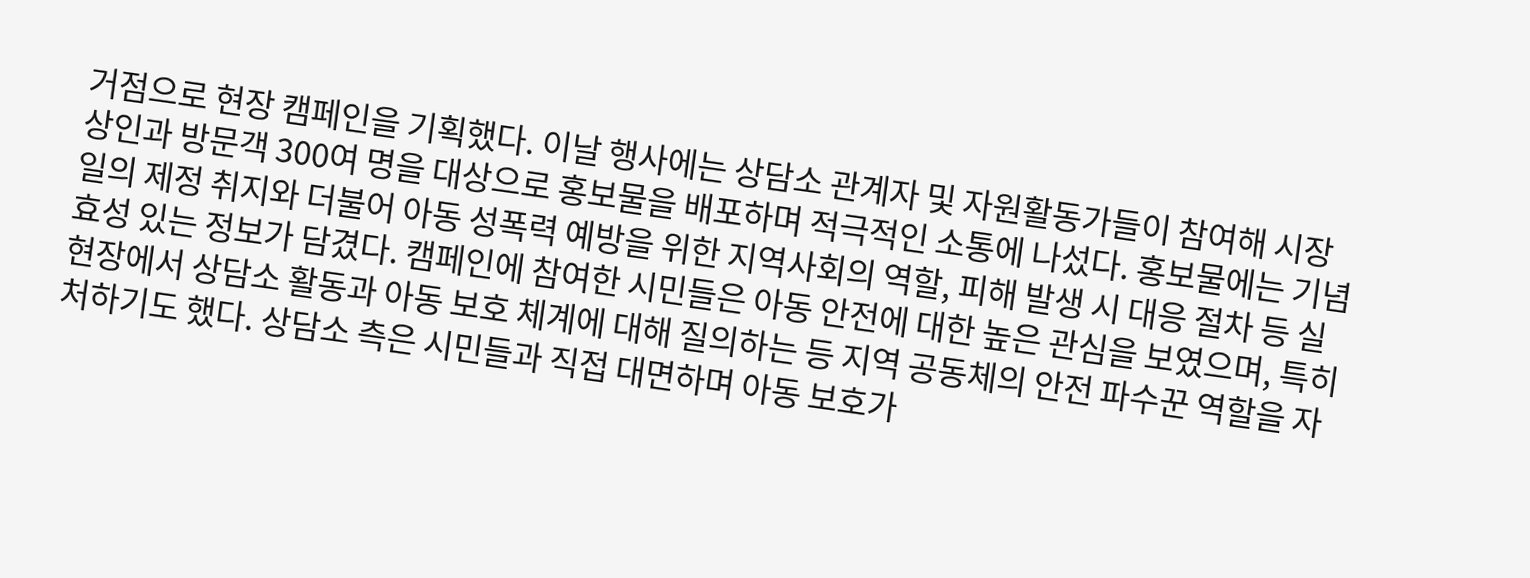거점으로 현장 캠페인을 기획했다. 이날 행사에는 상담소 관계자 및 자원활동가들이 참여해 시장 상인과 방문객 300여 명을 대상으로 홍보물을 배포하며 적극적인 소통에 나섰다. 홍보물에는 기념일의 제정 취지와 더불어 아동 성폭력 예방을 위한 지역사회의 역할, 피해 발생 시 대응 절차 등 실효성 있는 정보가 담겼다. 캠페인에 참여한 시민들은 아동 안전에 대한 높은 관심을 보였으며, 특히 현장에서 상담소 활동과 아동 보호 체계에 대해 질의하는 등 지역 공동체의 안전 파수꾼 역할을 자처하기도 했다. 상담소 측은 시민들과 직접 대면하며 아동 보호가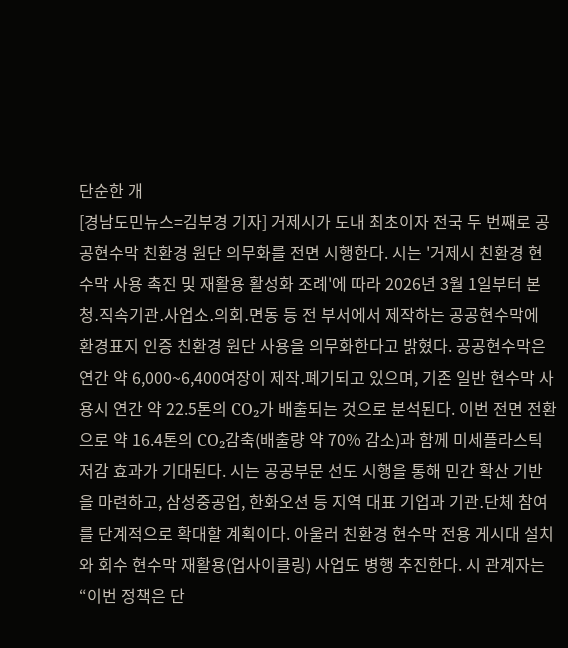단순한 개
[경남도민뉴스=김부경 기자] 거제시가 도내 최초이자 전국 두 번째로 공공현수막 친환경 원단 의무화를 전면 시행한다. 시는 '거제시 친환경 현수막 사용 촉진 및 재활용 활성화 조례'에 따라 2026년 3월 1일부터 본청․직속기관․사업소․의회․면동 등 전 부서에서 제작하는 공공현수막에 환경표지 인증 친환경 원단 사용을 의무화한다고 밝혔다. 공공현수막은 연간 약 6,000~6,400여장이 제작․폐기되고 있으며, 기존 일반 현수막 사용시 연간 약 22.5톤의 CO₂가 배출되는 것으로 분석된다. 이번 전면 전환으로 약 16.4톤의 CO₂감축(배출량 약 70% 감소)과 함께 미세플라스틱 저감 효과가 기대된다. 시는 공공부문 선도 시행을 통해 민간 확산 기반을 마련하고, 삼성중공업, 한화오션 등 지역 대표 기업과 기관․단체 참여를 단계적으로 확대할 계획이다. 아울러 친환경 현수막 전용 게시대 설치와 회수 현수막 재활용(업사이클링) 사업도 병행 추진한다. 시 관계자는 “이번 정책은 단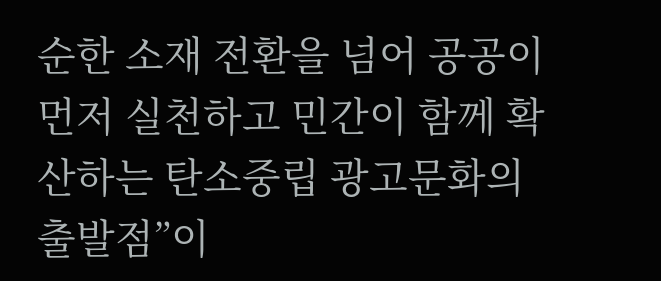순한 소재 전환을 넘어 공공이 먼저 실천하고 민간이 함께 확산하는 탄소중립 광고문화의 출발점”이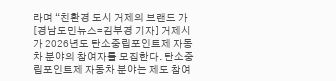라며 “친환경 도시 거제의 브랜드 가
[경남도민뉴스=김부경 기자] 거제시가 2026년도 탄소중립포인트제 자동차 분야의 참여자를 모집한다. 탄소중립포인트제 자동차 분야는 제도 참여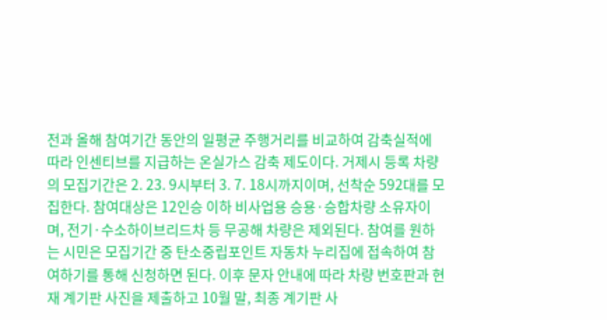전과 올해 참여기간 동안의 일평균 주행거리를 비교하여 감축실적에 따라 인센티브를 지급하는 온실가스 감축 제도이다. 거제시 등록 차량의 모집기간은 2. 23. 9시부터 3. 7. 18시까지이며, 선착순 592대를 모집한다. 참여대상은 12인승 이하 비사업용 승용·승합차량 소유자이며, 전기·수소하이브리드차 등 무공해 차량은 제외된다. 참여를 원하는 시민은 모집기간 중 탄소중립포인트 자동차 누리집에 접속하여 참여하기를 통해 신청하면 된다. 이후 문자 안내에 따라 차량 번호판과 현재 계기판 사진을 제출하고 10월 말, 최종 계기판 사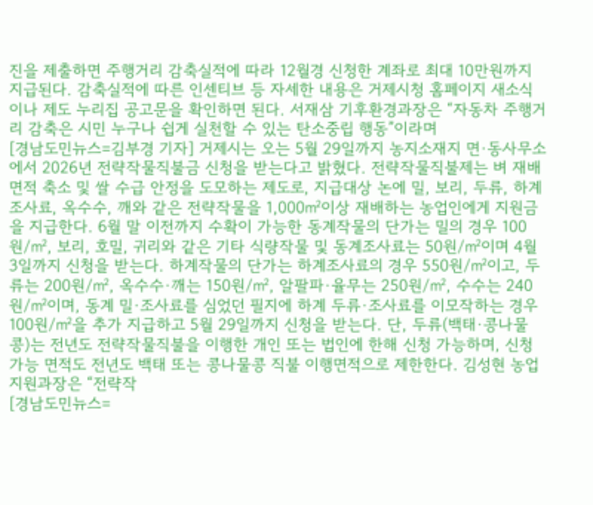진을 제출하면 주행거리 감축실적에 따라 12월경 신청한 계좌로 최대 10만원까지 지급된다. 감축실적에 따른 인센티브 등 자세한 내용은 거제시청 홈페이지 새소식이나 제도 누리집 공고문을 확인하면 된다. 서재삼 기후환경과장은 “자동차 주행거리 감축은 시민 누구나 쉽게 실천할 수 있는 탄소중립 행동”이라며
[경남도민뉴스=김부경 기자] 거제시는 오는 5월 29일까지 농지소재지 면·동사무소에서 2026년 전략작물직불금 신청을 받는다고 밝혔다. 전략작물직불제는 벼 재배면적 축소 및 쌀 수급 안정을 도모하는 제도로, 지급대상 논에 밀, 보리, 두류, 하계조사료, 옥수수, 깨와 같은 전략작물을 1,000㎡이상 재배하는 농업인에게 지원금을 지급한다. 6월 말 이전까지 수확이 가능한 동계작물의 단가는 밀의 경우 100원/㎡, 보리, 호밀, 귀리와 같은 기타 식량작물 및 동계조사료는 50원/㎡이며 4월 3일까지 신청을 받는다. 하계작물의 단가는 하계조사료의 경우 550원/㎡이고, 두류는 200원/㎡, 옥수수·깨는 150원/㎡, 알팔파·율무는 250원/㎡, 수수는 240원/㎡이며, 동계 밀·조사료를 심었던 필지에 하계 두류·조사료를 이모작하는 경우 100원/㎡을 추가 지급하고 5월 29일까지 신청을 받는다. 단, 두류(백태·콩나물콩)는 전년도 전략작물직불을 이행한 개인 또는 법인에 한해 신청 가능하며, 신청 가능 면적도 전년도 백태 또는 콩나물콩 직불 이행면적으로 제한한다. 김성현 농업지원과장은 “전략작
[경남도민뉴스=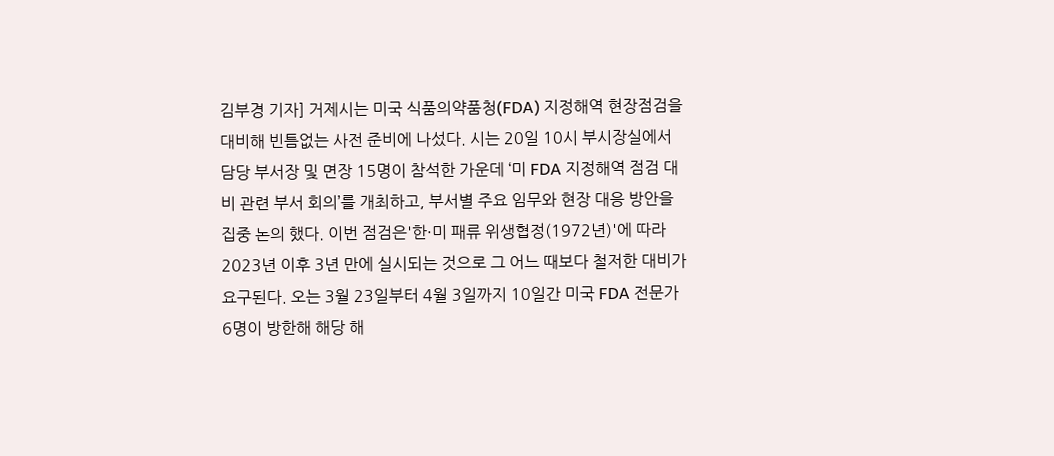김부경 기자] 거제시는 미국 식품의약품청(FDA) 지정해역 현장점검을 대비해 빈틈없는 사전 준비에 나섰다. 시는 20일 10시 부시장실에서 담당 부서장 및 면장 15명이 참석한 가운데 ‘미 FDA 지정해역 점검 대비 관련 부서 회의’를 개최하고, 부서별 주요 임무와 현장 대응 방안을 집중 논의 했다. 이번 점검은'한·미 패류 위생협정(1972년)'에 따라 2023년 이후 3년 만에 실시되는 것으로 그 어느 때보다 철저한 대비가 요구된다. 오는 3월 23일부터 4월 3일까지 10일간 미국 FDA 전문가 6명이 방한해 해당 해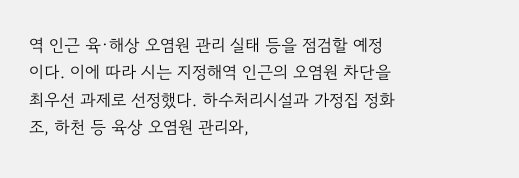역 인근 육·해상 오염원 관리 실태 등을 점검할 예정이다. 이에 따라 시는 지정해역 인근의 오염원 차단을 최우선 과제로 선정했다. 하수처리시설과 가정집 정화조, 하천 등 육상 오염원 관리와,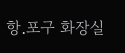항․포구 화장실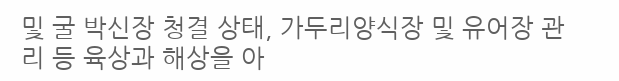및 굴 박신장 청결 상태, 가두리양식장 및 유어장 관리 등 육상과 해상을 아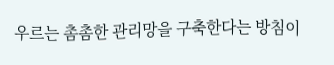우르는 촘촘한 관리망을 구축한다는 방침이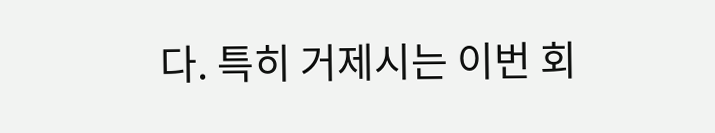다. 특히 거제시는 이번 회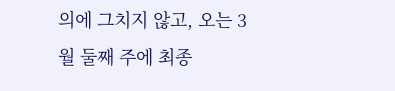의에 그치지 않고, 오는 3월 둘째 주에 최종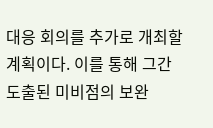대응 회의를 추가로 개최할 계획이다. 이를 통해 그간 도출된 미비점의 보완